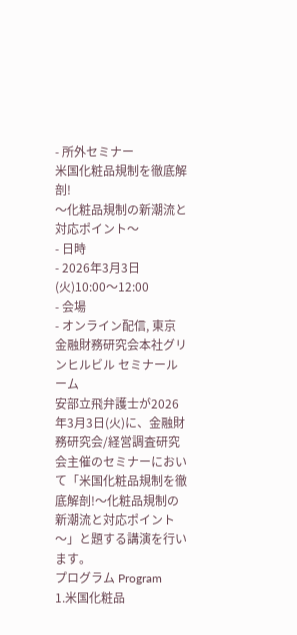- 所外セミナー
米国化粧品規制を徹底解剖!
〜化粧品規制の新潮流と対応ポイント〜
- 日時
- 2026年3月3日(火)10:00〜12:00
- 会場
- オンライン配信, 東京 金融財務研究会本社グリンヒルビル セミナールーム
安部立飛弁護士が2026年3月3日(火)に、金融財務研究会/経営調査研究会主催のセミナーにおいて「米国化粧品規制を徹底解剖!〜化粧品規制の新潮流と対応ポイント〜」と題する講演を行います。
プログラム Program
1.米国化粧品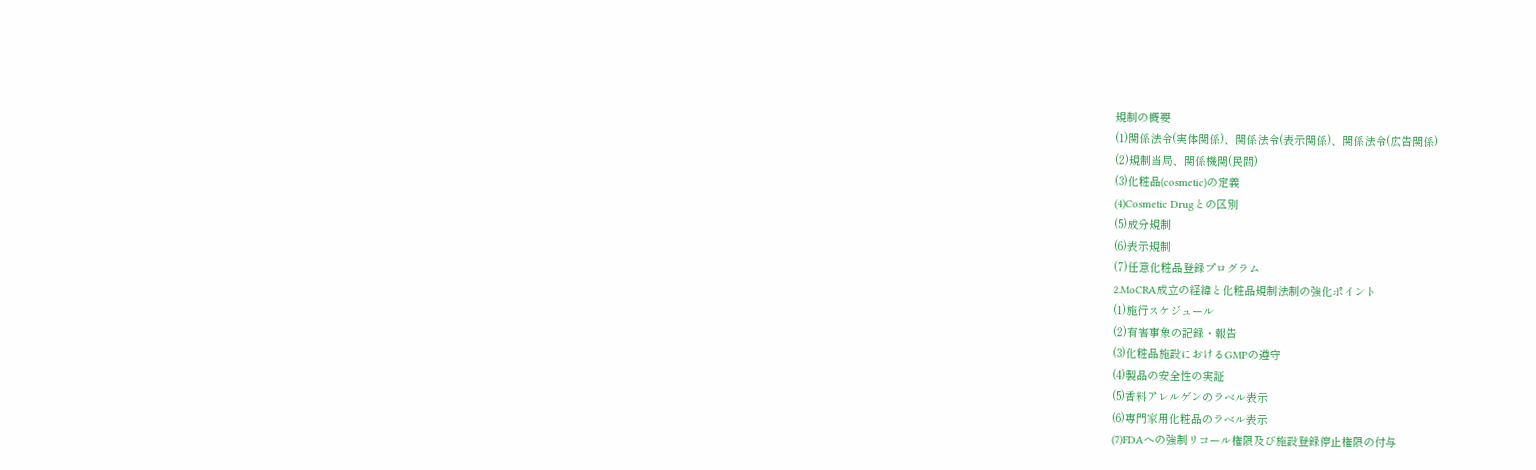規制の概要
(1)関係法令(実体関係)、関係法令(表示関係)、関係法令(広告関係)
(2)規制当局、関係機関(民間)
(3)化粧品(cosmetic)の定義
(4)Cosmetic Drugとの区別
(5)成分規制
(6)表示規制
(7)任意化粧品登録プログラム
2.MoCRA成立の経緯と化粧品規制法制の強化ポイント
(1)施行スケジュール
(2)有害事象の記録・報告
(3)化粧品施設におけるGMPの遵守
(4)製品の安全性の実証
(5)香料アレルゲンのラベル表示
(6)専門家用化粧品のラベル表示
(7)FDAへの強制リコール権限及び施設登録停止権限の付与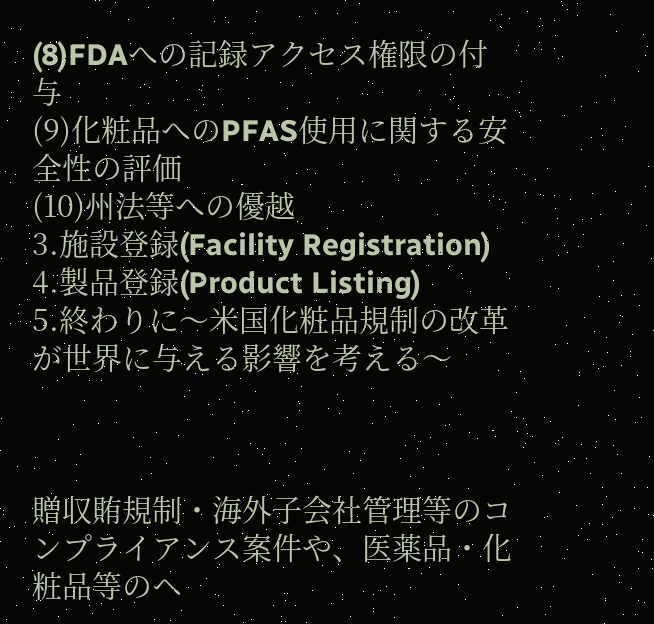(8)FDAへの記録アクセス権限の付与
(9)化粧品へのPFAS使用に関する安全性の評価
(10)州法等への優越
3.施設登録(Facility Registration)
4.製品登録(Product Listing)
5.終わりに〜米国化粧品規制の改革が世界に与える影響を考える〜



贈収賄規制・海外子会社管理等のコンプライアンス案件や、医薬品・化粧品等のヘ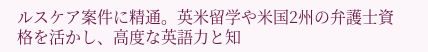ルスケア案件に精通。英米留学や米国2州の弁護士資格を活かし、高度な英語力と知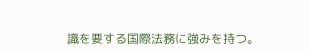識を要する国際法務に強みを持つ。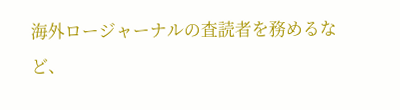海外ロージャーナルの査読者を務めるなど、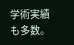学術実績も多数。